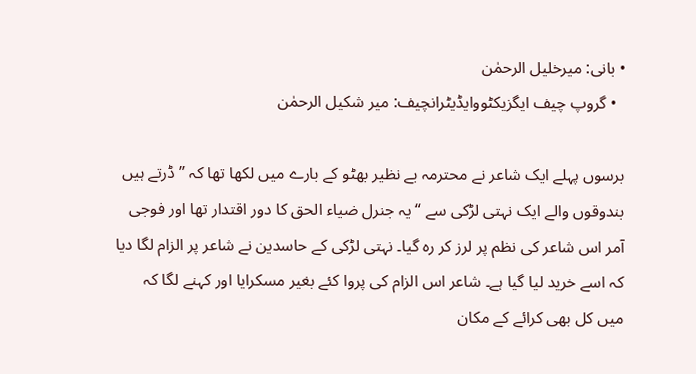• بانی: میرخلیل الرحمٰن
  • گروپ چیف ایگزیکٹووایڈیٹرانچیف: میر شکیل الرحمٰن

برسوں پہلے ایک شاعر نے محترمہ بے نظیر بھٹو کے بارے میں لکھا تھا کہ ” ڈرتے ہیں بندوقوں والے ایک نہتی لڑکی سے “ یہ جنرل ضیاء الحق کا دور اقتدار تھا اور فوجی آمر اس شاعر کی نظم پر لرز کر رہ گیا۔ نہتی لڑکی کے حاسدین نے شاعر پر الزام لگا دیا کہ اسے خرید لیا گیا ہے۔ شاعر اس الزام کی پروا کئے بغیر مسکرایا اور کہنے لگا کہ میں کل بھی کرائے کے مکان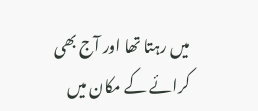میں رہتا تھا اور آج بھی کرائے کے مکان میں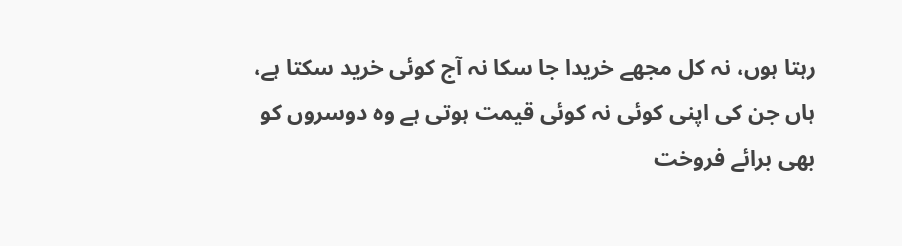رہتا ہوں، نہ کل مجھے خریدا جا سکا نہ آج کوئی خرید سکتا ہے، ہاں جن کی اپنی کوئی نہ کوئی قیمت ہوتی ہے وہ دوسروں کو بھی برائے فروخت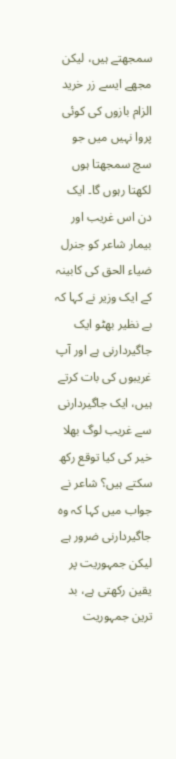سمجھتے ہیں، لیکن مجھے ایسے زر خرید الزام بازوں کی کوئی پروا نہیں میں جو سچ سمجھتا ہوں لکھتا رہوں گا۔ ایک دن اس غریب اور بیمار شاعر کو جنرل ضیاء الحق کی کابینہ کے ایک وزیر نے کہا کہ بے نظیر بھٹو ایک جاگیردارنی ہے اور آپ غریبوں کی بات کرتے ہیں، ایک جاگیردارنی سے غریب لوگ بھلا خیر کی کیا توقع رکھ سکتے ہیں؟ شاعر نے جواب میں کہا کہ وہ جاگیردارنی ضرور ہے لیکن جمہوریت پر یقین رکھتی ہے، بد ترین جمہوریت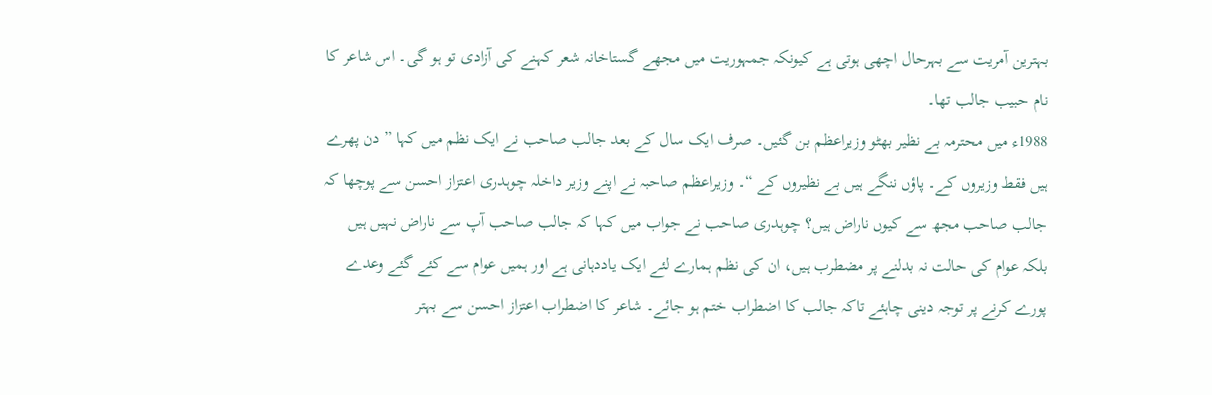بہترین آمریت سے بہرحال اچھی ہوتی ہے کیونکہ جمہوریت میں مجھے گستاخانہ شعر کہنے کی آزادی تو ہو گی۔ اس شاعر کا نام حبیب جالب تھا۔
1988ء میں محترمہ بے نظیر بھٹو وزیراعظم بن گئیں۔ صرف ایک سال کے بعد جالب صاحب نے ایک نظم میں کہا ” دن پھرے ہیں فقط وزیروں کے۔ پاؤں ننگے ہیں بے نظیروں کے “۔ وزیراعظم صاحبہ نے اپنے وزیر داخلہ چوہدری اعتزاز احسن سے پوچھا کہ جالب صاحب مجھ سے کیوں ناراض ہیں؟ چوہدری صاحب نے جواب میں کہا کہ جالب صاحب آپ سے ناراض نہیں ہیں بلکہ عوام کی حالت نہ بدلنے پر مضطرب ہیں، ان کی نظم ہمارے لئے ایک یاددہانی ہے اور ہمیں عوام سے کئے گئے وعدے پورے کرنے پر توجہ دینی چاہئے تاکہ جالب کا اضطراب ختم ہو جائے۔ شاعر کا اضطراب اعتزاز احسن سے بہتر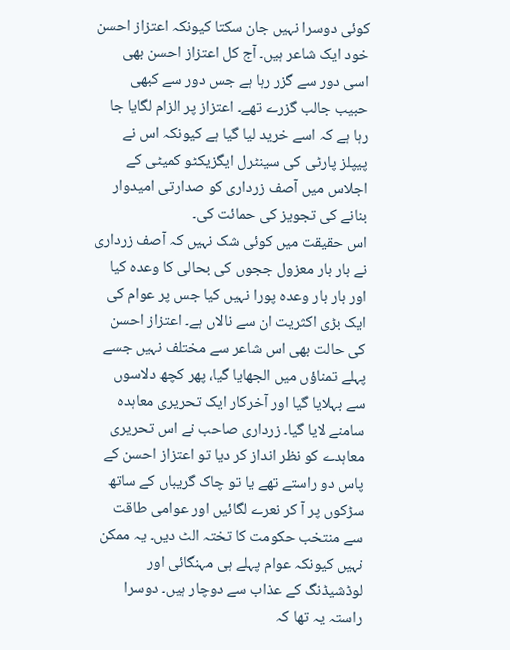کوئی دوسرا نہیں جان سکتا کیونکہ اعتزاز احسن خود ایک شاعر ہیں۔ آج کل اعتزاز احسن بھی اسی دور سے گزر رہا ہے جس دور سے کبھی حبیب جالب گزرے تھے۔ اعتزاز پر الزام لگایا جا رہا ہے کہ اسے خرید لیا گیا ہے کیونکہ اس نے پیپلز پارٹی کی سینٹرل ایگزیکٹو کمیٹی کے اجلاس میں آصف زرداری کو صدارتی امیدوار بنانے کی تجویز کی حمائت کی۔
اس حقیقت میں کوئی شک نہیں کہ آصف زرداری نے بار بار معزول ججوں کی بحالی کا وعدہ کیا اور بار بار وعدہ پورا نہیں کیا جس پر عوام کی ایک بڑی اکثریت ان سے نالاں ہے۔ اعتزاز احسن کی حالت بھی اس شاعر سے مختلف نہیں جسے پہلے تمناؤں میں الجھایا گیا، پھر کچھ دلاسوں سے بہلایا گیا اور آخرکار ایک تحریری معاہدہ سامنے لایا گیا۔ زرداری صاحب نے اس تحریری معاہدے کو نظر انداز کر دیا تو اعتزاز احسن کے پاس دو راستے تھے یا تو چاک گریباں کے ساتھ سڑکوں پر آ کر نعرے لگائیں اور عوامی طاقت سے منتخب حکومت کا تختہ الٹ دیں۔ یہ ممکن نہیں کیونکہ عوام پہلے ہی مہنگائی اور لوڈشیڈنگ کے عذاب سے دوچار ہیں۔ دوسرا راستہ یہ تھا کہ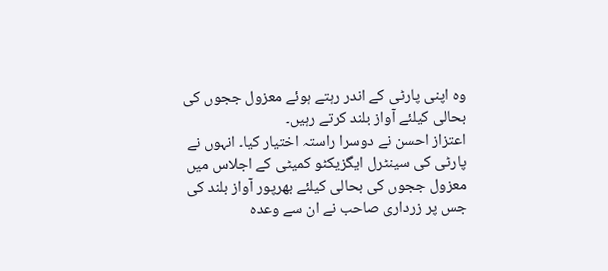وہ اپنی پارٹی کے اندر رہتے ہوئے معزول ججوں کی بحالی کیلئے آواز بلند کرتے رہیں۔
اعتزاز احسن نے دوسرا راستہ اختیار کیا۔ انہوں نے پارٹی کی سینٹرل ایگزیکٹو کمیٹی کے اجلاس میں معزول ججوں کی بحالی کیلئے بھرپور آواز بلند کی جس پر زرداری صاحب نے ان سے وعدہ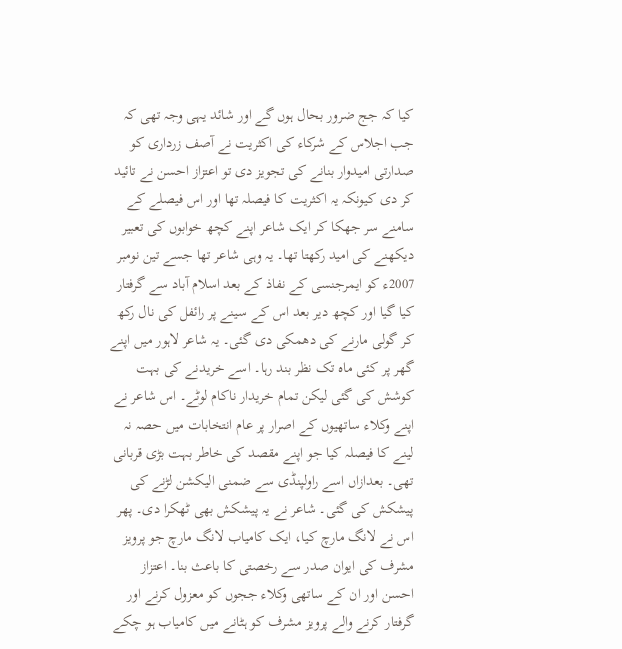کیا کہ جج ضرور بحال ہوں گے اور شائد یہی وجہ تھی کہ جب اجلاس کے شرکاء کی اکثریت نے آصف زرداری کو صدارتی امیدوار بنانے کی تجویز دی تو اعتزاز احسن نے تائید کر دی کیونکہ یہ اکثریت کا فیصلہ تھا اور اس فیصلے کے سامنے سر جھکا کر ایک شاعر اپنے کچھ خوابوں کی تعبیر دیکھنے کی امید رکھتا تھا۔ یہ وہی شاعر تھا جسے تین نومبر 2007ء کو ایمرجنسی کے نفاذ کے بعد اسلام آباد سے گرفتار کیا گیا اور کچھ دیر بعد اس کے سینے پر رائفل کی نال رکھ کر گولی مارنے کی دھمکی دی گئی۔ یہ شاعر لاہور میں اپنے گھر پر کئی ماہ تک نظر بند رہا۔ اسے خریدنے کی بہت کوشش کی گئی لیکن تمام خریدار ناکام لوٹے۔ اس شاعر نے اپنے وکلاء ساتھیوں کے اصرار پر عام انتخابات میں حصہ نہ لینے کا فیصلہ کیا جو اپنے مقصد کی خاطر بہت بڑی قربانی تھی۔ بعدازاں اسے راولپنڈی سے ضمنی الیکشن لڑنے کی پیشکش کی گئی۔ شاعر نے یہ پیشکش بھی ٹھکرا دی۔ پھر اس نے لانگ مارچ کیا، ایک کامیاب لانگ مارچ جو پرویز مشرف کی ایوان صدر سے رخصتی کا باعث بنا۔ اعتزاز احسن اور ان کے ساتھی وکلاء ججوں کو معزول کرنے اور گرفتار کرنے والے پرویز مشرف کو ہٹانے میں کامیاب ہو چکے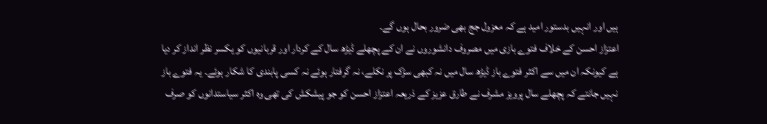ہیں اور انہیں بدستور امید ہے کہ معزول جج بھی ضرور بحال ہوں گے۔
اعتزاز احسن کے خلاف فتوے بازی میں مصروف دانشوروں نے ان کے پچھلے ڈیڑھ سال کے کردار اور قربانیوں کو یکسر نظر انداز کر دیا ہے کیونکہ ان میں سے اکثر فتوے باز ڈیڑھ سال میں نہ کبھی سڑک پر نکلے، نہ گرفتار ہوئے نہ کسی پابندی کا شکار ہوئے۔ یہ فتوے باز نہیں جانتے کہ پچھلے سال پرویز مشرف نے طارق عزیز کے ذریعہ اعتزاز احسن کو جو پیشکش کی تھی وہ اکثر سیاستدانوں کو صرف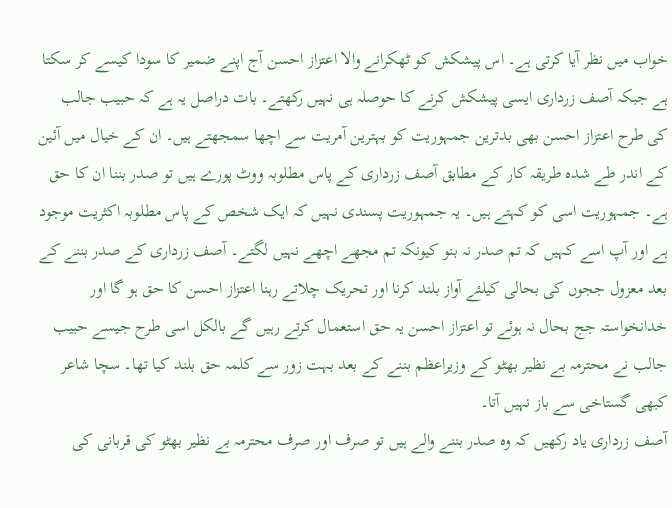خواب میں نظر آیا کرتی ہے۔ اس پیشکش کو ٹھکرانے والا اعتزاز احسن آج اپنے ضمیر کا سودا کیسے کر سکتا ہے جبکہ آصف زرداری ایسی پیشکش کرنے کا حوصلہ ہی نہیں رکھتے۔ بات دراصل یہ ہے کہ حبیب جالب کی طرح اعتزاز احسن بھی بدترین جمہوریت کو بہترین آمریت سے اچھا سمجھتے ہیں۔ ان کے خیال میں آئین کے اندر طے شدہ طریقہ کار کے مطابق آصف زرداری کے پاس مطلوبہ ووٹ پورے ہیں تو صدر بننا ان کا حق ہے۔ جمہوریت اسی کو کہتے ہیں۔ یہ جمہوریت پسندی نہیں کہ ایک شخص کے پاس مطلوبہ اکثریت موجود ہے اور آپ اسے کہیں کہ تم صدر نہ بنو کیونکہ تم مجھے اچھے نہیں لگتے۔ آصف زرداری کے صدر بننے کے بعد معزول ججوں کی بحالی کیلئے آواز بلند کرنا اور تحریک چلاتے رہنا اعتزاز احسن کا حق ہو گا اور خدانخواستہ جج بحال نہ ہوئے تو اعتزاز احسن یہ حق استعمال کرتے رہیں گے بالکل اسی طرح جیسے حبیب جالب نے محترمہ بے نظیر بھٹو کے وزیراعظم بننے کے بعد بہت زور سے کلمہ حق بلند کیا تھا۔ سچا شاعر کبھی گستاخی سے باز نہیں آتا۔
آصف زرداری یاد رکھیں کہ وہ صدر بننے والے ہیں تو صرف اور صرف محترمہ بے نظیر بھٹو کی قربانی کی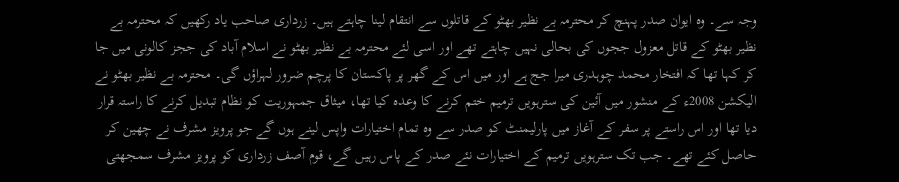وجہ سے۔ وہ ایوان صدر پہنچ کر محترمہ بے نظیر بھٹو کے قاتلوں سے انتقام لینا چاہتے ہیں۔ زرداری صاحب یاد رکھیں کہ محترمہ بے نظیر بھٹو کے قاتل معزول ججوں کی بحالی نہیں چاہتے تھے اور اسی لئے محترمہ بے نظیر بھٹو نے اسلام آباد کی ججز کالونی میں جا کر کہا تھا کہ افتخار محمد چوہدری میرا جج ہے اور میں اس کے گھر پر پاکستان کا پرچم ضرور لہراؤں گی۔ محترمہ بے نظیر بھٹو نے الیکشن 2008ء کے منشور میں آئین کی سترہویں ترمیم ختم کرنے کا وعدہ کیا تھا، میثاق جمہوریت کو نظام تبدیل کرنے کا راستہ قرار دیا تھا اور اس راستے پر سفر کے آغاز میں پارلیمنٹ کو صدر سے وہ تمام اختیارات واپس لینے ہوں گے جو پرویز مشرف نے چھین کر حاصل کئے تھے۔ جب تک سترہویں ترمیم کے اختیارات نئے صدر کے پاس رہیں گے، قوم آصف زرداری کو پرویز مشرف سمجھتی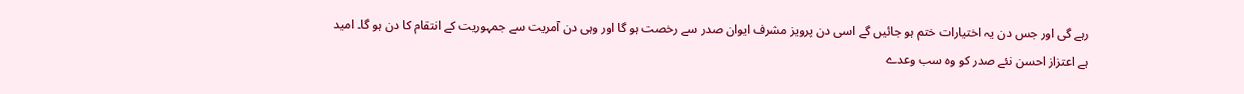رہے گی اور جس دن یہ اختیارات ختم ہو جائیں گے اسی دن پرویز مشرف ایوان صدر سے رخصت ہو گا اور وہی دن آمریت سے جمہوریت کے انتقام کا دن ہو گا۔ امید ہے اعتزاز احسن نئے صدر کو وہ سب وعدے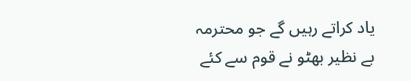یاد کراتے رہیں گے جو محترمہ بے نظیر بھٹو نے قوم سے کئے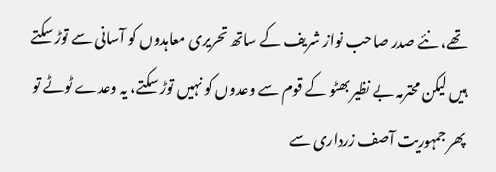تھے، نئے صدر صاحب نواز شریف کے ساتھ تحریری معاہدوں کو آسانی سے توڑ سکتے ہیں لیکن محترمہ بے نظیر بھٹو کے قوم سے وعدوں کو نہیں توڑ سکتے، یہ وعدے ٹوٹے تو پھر جمہوریت آصف زرداری سے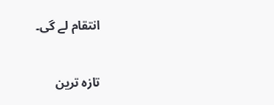انتقام لے گی۔

تازہ ترین